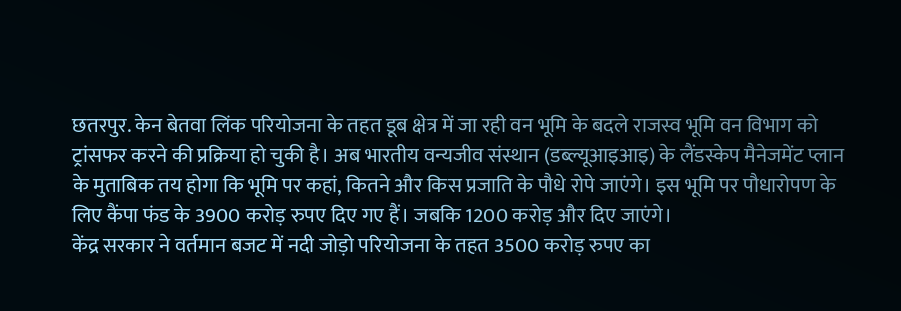छतरपुर. केन बेतवा लिंक परियोजना के तहत डूब क्षेत्र में जा रही वन भूमि के बदले राजस्व भूमि वन विभाग को ट्रांसफर करने की प्रक्रिया हो चुकी है। अब भारतीय वन्यजीव संस्थान (डब्ल्यूआइआइ) के लैंडस्केप मैनेजमेंट प्लान के मुताबिक तय होगा कि भूमि पर कहां, कितने और किस प्रजाति के पौधे रोपे जाएंगे। इस भूमि पर पौधारोपण के लिए कैंपा फंड के 3900 करोड़ रुपए दिए गए हैं। जबकि 1200 करोड़ और दिए जाएंगे।
केंद्र सरकार ने वर्तमान बजट में नदी जोड़ो परियोजना के तहत 3500 करोड़ रुपए का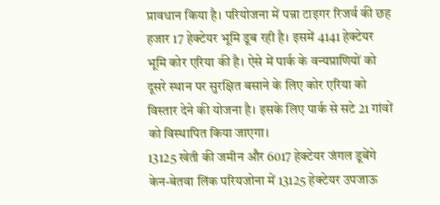प्रावधान किया है। परियोजना में पन्ना टाइगर रिजर्व की छह हजार 17 हेक्टेयर भूमि डूब रही है। इसमें 4141 हेक्टेयर भूमि कोर एरिया की है। ऐसे में पार्क के वन्यप्राणियों को दूसरे स्थान पर सुरक्षित बसाने के लिए कोर एरिया को विस्तार देने की योजना है। इसके लिए पार्क से सटे 21 गांवों को विस्थापित किया जाएगा।
13125 खेती की जमीन और 6017 हेक्टेयर जंगल डूबेंगे
केन-बेतवा लिंक परियजोना में 13125 हेक्टेयर उपजाऊ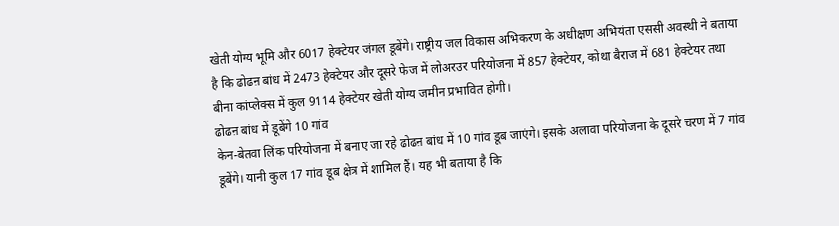खेती योग्य भूमि और 6017 हेक्टेयर जंगल डूबेंगे। राष्ट्रीय जल विकास अभिकरण के अधीक्षण अभियंता एससी अवस्थी ने बताया है कि ढोढऩ बांध में 2473 हेक्टेयर और दूसरे फेज में लोअरउर परियोजना में 857 हेक्टेयर, कोथा बैराज में 681 हेक्टेयर तथा बीना कांप्लेक्स में कुल 9114 हेक्टेयर खेती योग्य जमीन प्रभावित होगी।
ढोढऩ बांध में डूबेंगे 10 गांव
केन-बेतवा लिंक परियोजना में बनाए जा रहे ढोढऩ बांध में 10 गांव डूब जाएंगे। इसके अलावा परियोजना के दूसरे चरण में 7 गांव डूबेंगे। यानी कुल 17 गांव डूब क्षेत्र में शामिल हैं। यह भी बताया है कि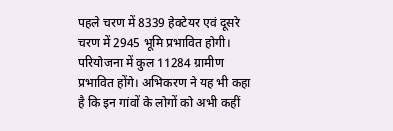पहले चरण में 8339 हेक्टेयर एवं दूसरे चरण में 2945 भूमि प्रभावित होगी। परियोजना में कुल 11284 ग्रामीण प्रभावित होंगे। अभिकरण ने यह भी कहा है कि इन गांवों के लोगों को अभी कहीं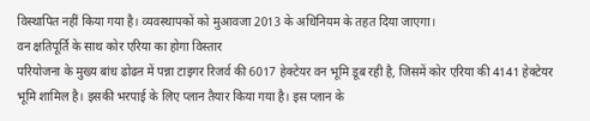विस्थापित नहीं किया गया है। व्यवस्थापकों को मुआवजा 2013 के अधिनियम के तहत दिया जाएगा।
वन क्षतिपूर्ति के साथ कोर एरिया का होगा विस्तार
परियोजना के मुख्य बांध ढोढऩ में पन्ना टाइगर रिजर्व की 6017 हेक्टेयर वन भूमि डूब रही है, जिसमें कोर एरिया की 4141 हेक्टेयर भूमि शामिल है। इसकी भरपाई के लिए प्लान तैयार किया गया है। इस प्लान के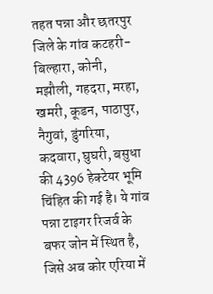तहत पन्ना और छतरपुर जिले के गांव कटहरी-बिल्हारा, कोनी, मझौली, गहदरा, मरहा, खमरी, कूडन, पाठापुर, नैगुवां, डुंगरिया, कदवारा, घुघरी, बसुधा की 4396 हेक्टेयर भूमि चिंहित की गई है। ये गांव पन्ना टाइगर रिजर्व के बफर जोन में स्थित है, जिसे अब कोर एरिया में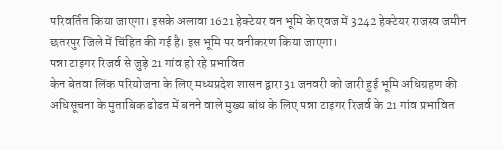परिवर्तित किया जाएगा। इसके अलावा 1621 हेक्टेयर वन भूमि के एवज में 3242 हेक्टेयर राजस्व जमीन छतरपुर जिले में चिंहित की गई है। इस भूमि पर वनीकरण किया जाएगा।
पन्ना टाइगर रिजर्व से जुड़े 21 गांव हो रहे प्रभावित
केन बेतवा लिंक परियोजना के लिए मध्यप्रदेश शासन द्वारा 31 जनवरी को जारी हुई भूमि अधिग्रहण की अधिसूचना के मुताबिक ढोढऩ में बनने वाले मुख्य बांध के लिए पन्ना टाइगर रिजर्व के 21 गांव प्रभावित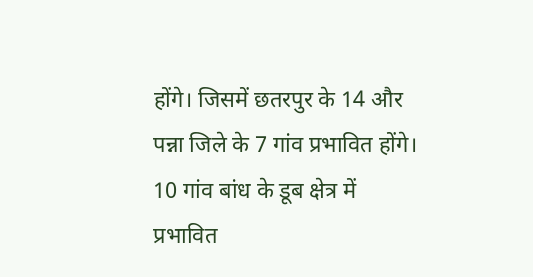होंगे। जिसमें छतरपुर के 14 और पन्ना जिले के 7 गांव प्रभावित होंगे। 10 गांव बांध के डूब क्षेत्र में प्रभावित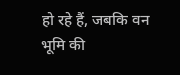हो रहे हैं, जबकि वन भूमि की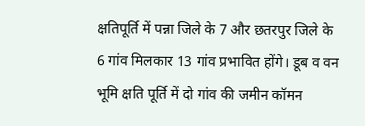क्षतिपूर्ति में पन्ना जिले के 7 और छतरपुर जिले के 6 गांव मिलकार 13 गांव प्रभावित होंगे। डूब व वन भूमि क्षति पूर्ति में दो गांव की जमीन कॉमन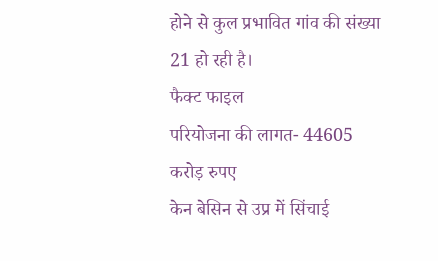होने से कुल प्रभावित गांव की संख्या 21 हो रही है।
फैक्ट फाइल
परियोजना की लागत- 44605 करोड़ रुपए
केन बेसिन से उप्र में सिंचाई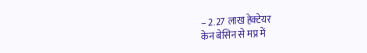– 2.27 लाख हेक्टेयर
केन बेसिन से मप्र में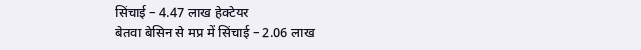सिंचाई – 4.47 लाख हेक्टेयर
बेतवा बेसिन से मप्र में सिंचाई – 2.06 लाख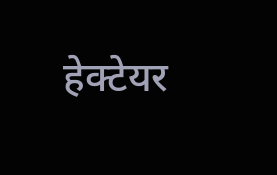हेक्टेयर